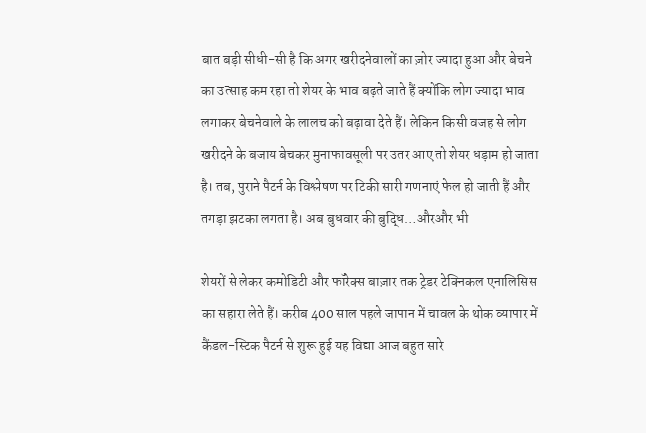बात बड़ी सीधी-सी है कि अगर खरीदनेवालों का ज़ोर ज्यादा हुआ और बेचने का उत्साह कम रहा तो शेयर के भाव बढ़ते जाते हैं क्योंकि लोग ज्यादा भाव लगाकर बेचनेवाले के लालच को बढ़ावा देते हैं। लेकिन किसी वजह से लोग खरीदने के बजाय बेचकर मुनाफावसूली पर उतर आए तो शेयर धड़ाम हो जाता है। तब, पुराने पैटर्न के विश्लेषण पर टिकी सारी गणनाएं फेल हो जाती हैं और तगड़ा झटका लगता है। अब बुधवार की बुद्धि…औरऔर भी

शेयरों से लेकर कमोडिटी और फॉरेक्स बाज़ार तक ट्रेडर टेक्निकल एनालिसिस का सहारा लेते हैं। करीब 400 साल पहले जापान में चावल के थोक व्यापार में कैंडल-स्टिक पैटर्न से शुरू हुई यह विद्या आज बहुत सारे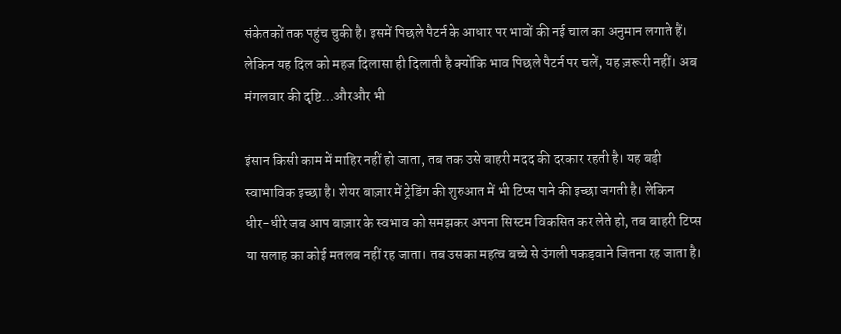संकेतकों तक पहुंच चुकी है। इसमें पिछले पैटर्न के आधार पर भावों की नई चाल का अनुमान लगाते हैं। लेकिन यह दिल को महज दिलासा ही दिलाती है क्योंकि भाव पिछले पैटर्न पर चलें, यह ज़रूरी नहीं। अब मंगलवार की दृष्टि…औरऔर भी

इंसान किसी काम में माहिर नहीं हो जाता, तब तक उसे बाहरी मदद की दरकार रहती है। यह बड़ी स्वाभाविक इच्छा है। शेयर बाज़ार में ट्रेडिंग की शुरुआत में भी टिप्स पाने की इच्छा जगती है। लेकिन धीर-धीरे जब आप बाज़ार के स्वभाव को समझकर अपना सिस्टम विकसित कर लेते हो, तब बाहरी टिप्स या सलाह का कोई मतलब नहीं रह जाता। तब उसका महत्व बच्चे से उंगली पकड़वाने जितना रह जाता है।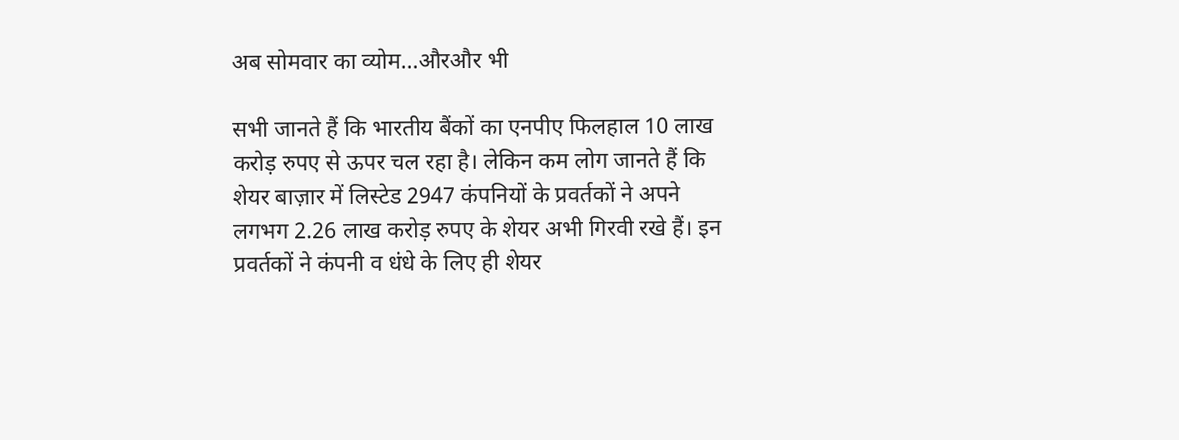अब सोमवार का व्योम…औरऔर भी

सभी जानते हैं कि भारतीय बैंकों का एनपीए फिलहाल 10 लाख करोड़ रुपए से ऊपर चल रहा है। लेकिन कम लोग जानते हैं कि शेयर बाज़ार में लिस्टेड 2947 कंपनियों के प्रवर्तकों ने अपने लगभग 2.26 लाख करोड़ रुपए के शेयर अभी गिरवी रखे हैं। इन प्रवर्तकों ने कंपनी व धंधे के लिए ही शेयर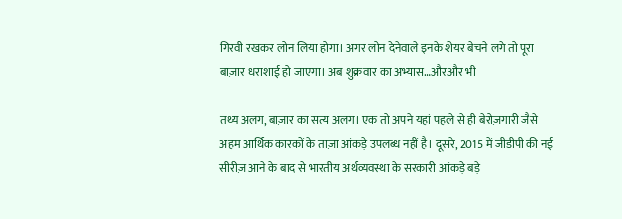गिरवी रखकर लोन लिया होगा। अगर लोन देनेवाले इनके शेयर बेचने लगे तो पूरा बाज़ार धराशाई हो जाएगा। अब शुक्रवार का अभ्यास…औरऔर भी

तथ्य अलग, बाज़ार का सत्य अलग। एक तो अपने यहां पहले से ही बेरोज़गारी जैसे अहम आर्थिक कारकों के ताज़ा आंकड़े उपलब्ध नहीं है। दूसरे, 2015 में जीडीपी की नई सीरीज़ आने के बाद से भारतीय अर्थव्यवस्था के सरकारी आंकड़े बड़े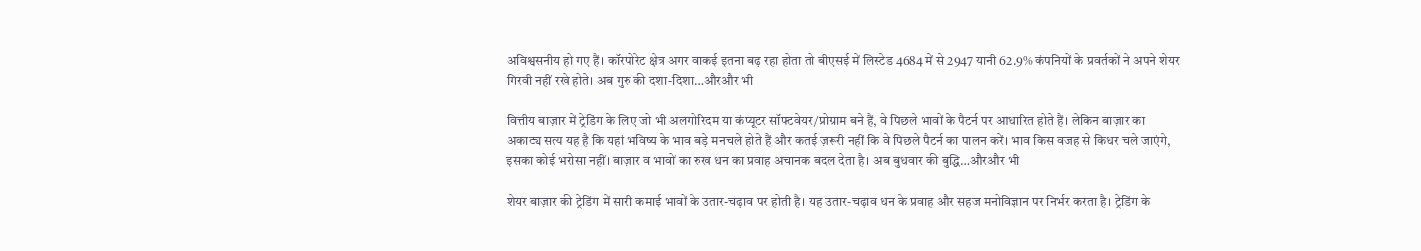अविश्वसनीय हो गए हैं। कॉरपोरेट क्षेत्र अगर वाकई इतना बढ़ रहा होता तो बीएसई में लिस्टेड 4684 में से 2947 यानी 62.9% कंपनियों के प्रवर्तकों ने अपने शेयर गिरवी नहीं रखे होते। अब गुरु की दशा-दिशा…औरऔर भी

वित्तीय बाज़ार में ट्रेडिंग के लिए जो भी अलगोरिदम या कंप्यूटर सॉफ्टवेयर/प्रोग्राम बने हैं, वे पिछले भावों के पैटर्न पर आधारित होते हैं। लेकिन बाज़ार का अकाट्य सत्य यह है कि यहां भविष्य के भाव बड़े मनचले होते हैं और कतई ज़रूरी नहीं कि वे पिछले पैटर्न का पालन करें। भाव किस वजह से किधर चले जाएंगे, इसका कोई भरोसा नहीं। बाज़ार व भावों का रुख धन का प्रवाह अचानक बदल देता है। अब बुधवार की बुद्धि…औरऔर भी

शेयर बाज़ार की ट्रेडिंग में सारी कमाई भावों के उतार-चढ़ाव पर होती है। यह उतार-चढ़ाव धन के प्रवाह और सहज मनोविज्ञान पर निर्भर करता है। ट्रेडिंग के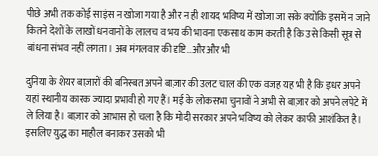पीछे अभी तक कोई साइंस न खोजा गया है और न ही शायद भविष्य में खोजा जा सके क्योंकि इसमें न जाने कितने देशों के लाखों धनवानों के लालच व भय की भावना एकसाथ काम करती है कि उसे किसी सूत्र से बांधना संभव नहीं लगता। अब मंगलवार की दृष्टि…औरऔर भी

दुनिया के शेयर बाज़ारों की बनिस्बत अपने बाज़ार की उलट चाल की एक वजह यह भी है कि इधर अपने यहां स्थानीय कारक ज्यादा प्रभावी हो गए हैं। मई के लोकसभा चुनावों ने अभी से बाज़ार को अपने लपेटे में ले लिया है। बाज़ार को आभास हो चला है कि मोदी सरकार अपने भविष्य को लेकर काफी आशंकित है। इसलिए युद्ध का माहौल बनाकर उसको भी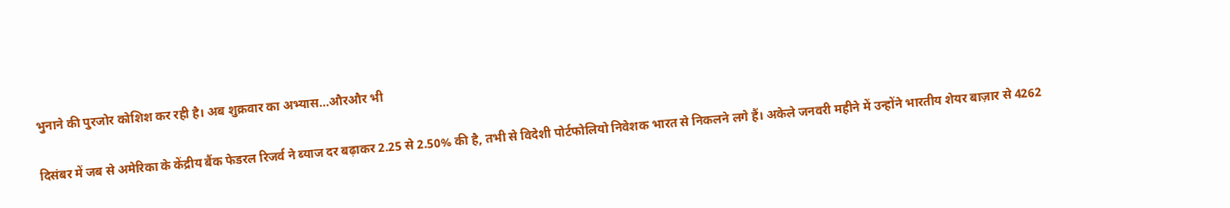भुनाने की पुरजोर कोशिश कर रही है। अब शुक्रवार का अभ्यास…औरऔर भी

दिसंबर में जब से अमेरिका के केंद्रीय बैंक फेडरल रिजर्व ने ब्याज दर बढ़ाकर 2.25 से 2.50% की है, तभी से विदेशी पोर्टफोलियो निवेशक भारत से निकलने लगे हैं। अकेले जनवरी महीने में उन्होंने भारतीय शेयर बाज़ार से 4262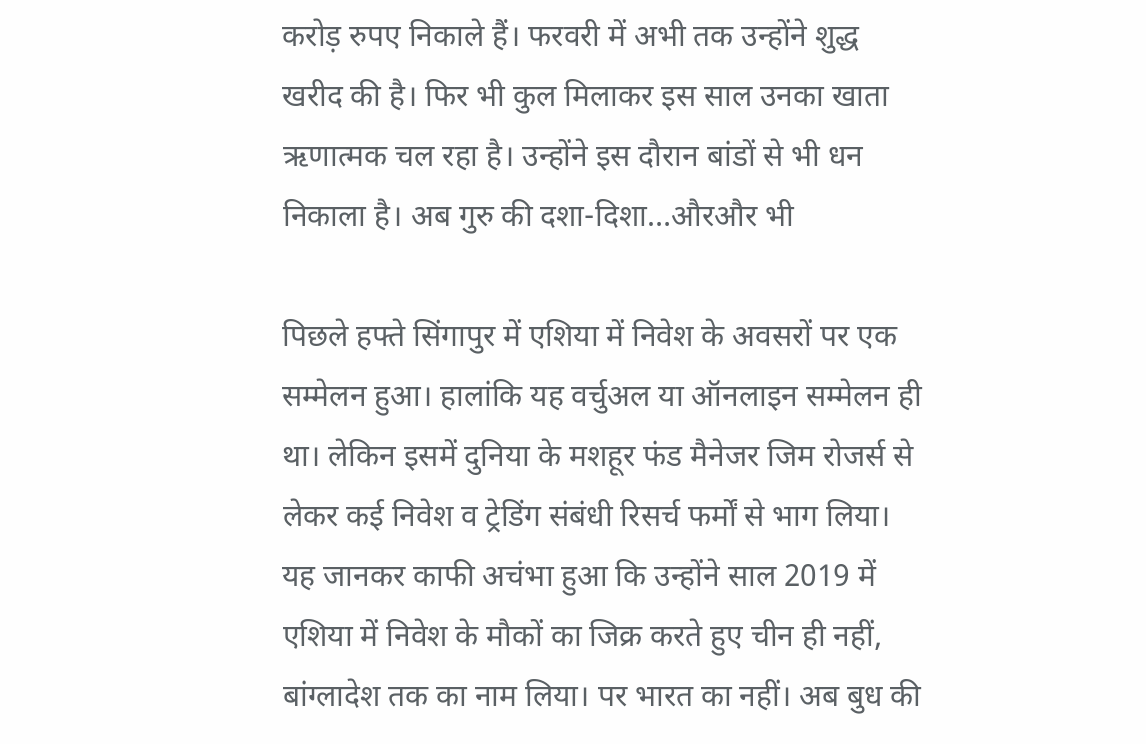करोड़ रुपए निकाले हैं। फरवरी में अभी तक उन्होंने शुद्ध खरीद की है। फिर भी कुल मिलाकर इस साल उनका खाता ऋणात्मक चल रहा है। उन्होंने इस दौरान बांडों से भी धन निकाला है। अब गुरु की दशा-दिशा…औरऔर भी

पिछले हफ्ते सिंगापुर में एशिया में निवेश के अवसरों पर एक सम्मेलन हुआ। हालांकि यह वर्चुअल या ऑनलाइन सम्मेलन ही था। लेकिन इसमें दुनिया के मशहूर फंड मैनेजर जिम रोजर्स से लेकर कई निवेश व ट्रेडिंग संबंधी रिसर्च फर्मों से भाग लिया। यह जानकर काफी अचंभा हुआ कि उन्होंने साल 2019 में एशिया में निवेश के मौकों का जिक्र करते हुए चीन ही नहीं, बांग्लादेश तक का नाम लिया। पर भारत का नहीं। अब बुध की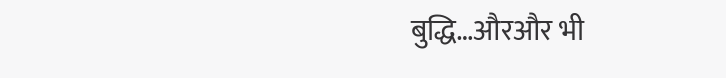बुद्धि…औरऔर भी